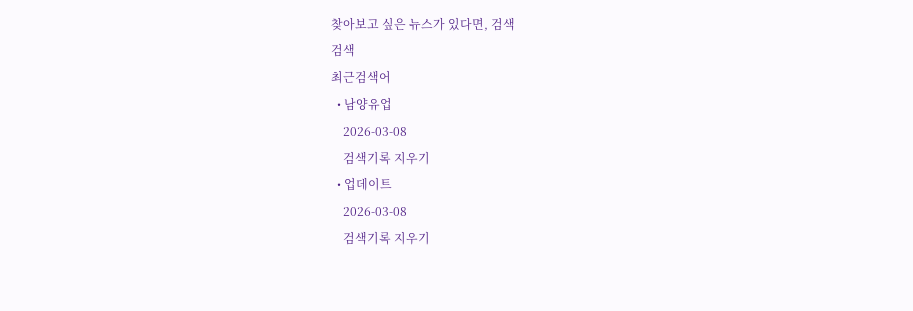찾아보고 싶은 뉴스가 있다면, 검색
검색
최근검색어
  • 남양유업
    2026-03-08
    검색기록 지우기
  • 업데이트
    2026-03-08
    검색기록 지우기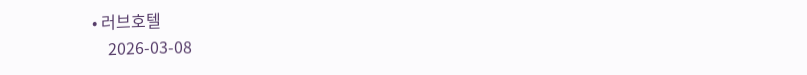• 러브호텔
    2026-03-08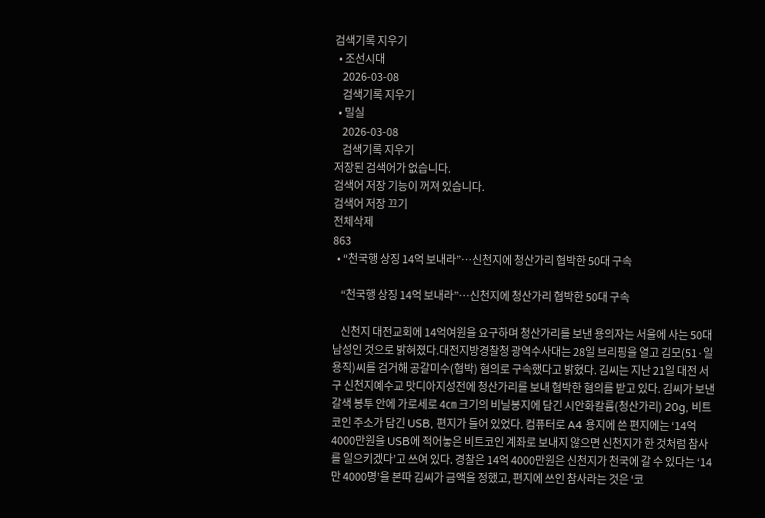검색기록 지우기
  • 조선시대
    2026-03-08
    검색기록 지우기
  • 밀실
    2026-03-08
    검색기록 지우기
저장된 검색어가 없습니다.
검색어 저장 기능이 꺼져 있습니다.
검색어 저장 끄기
전체삭제
863
  • “천국행 상징 14억 보내라”…신천지에 청산가리 협박한 50대 구속

    “천국행 상징 14억 보내라”…신천지에 청산가리 협박한 50대 구속

    신천지 대전교회에 14억여원을 요구하며 청산가리를 보낸 용의자는 서울에 사는 50대 남성인 것으로 밝혀졌다.대전지방경찰청 광역수사대는 28일 브리핑을 열고 김모(51·일용직)씨를 검거해 공갈미수(협박) 혐의로 구속했다고 밝혔다. 김씨는 지난 21일 대전 서구 신천지예수교 맛디아지성전에 청산가리를 보내 협박한 혐의를 받고 있다. 김씨가 보낸 갈색 봉투 안에 가로세로 4㎝ 크기의 비닐봉지에 담긴 시안화칼륨(청산가리) 20g, 비트코인 주소가 담긴 USB, 편지가 들어 있었다. 컴퓨터로 A4 용지에 쓴 편지에는 ‘14억 4000만원을 USB에 적어놓은 비트코인 계좌로 보내지 않으면 신천지가 한 것처럼 참사를 일으키겠다’고 쓰여 있다. 경찰은 14억 4000만원은 신천지가 천국에 갈 수 있다는 ‘14만 4000명’을 본따 김씨가 금액을 정했고, 편지에 쓰인 참사라는 것은 ‘코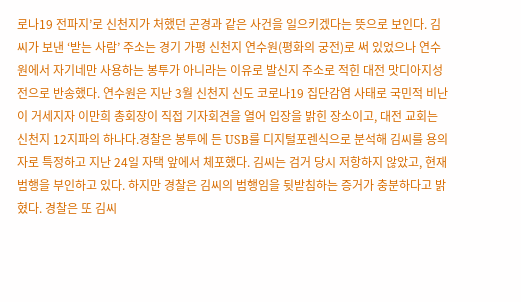로나19 전파지’로 신천지가 처했던 곤경과 같은 사건을 일으키겠다는 뜻으로 보인다. 김씨가 보낸 ‘받는 사람’ 주소는 경기 가평 신천지 연수원(평화의 궁전)로 써 있었으나 연수원에서 자기네만 사용하는 봉투가 아니라는 이유로 발신지 주소로 적힌 대전 맛디아지성전으로 반송했다. 연수원은 지난 3월 신천지 신도 코로나19 집단감염 사태로 국민적 비난이 거세지자 이만희 총회장이 직접 기자회견을 열어 입장을 밝힌 장소이고, 대전 교회는 신천지 12지파의 하나다.경찰은 봉투에 든 USB를 디지털포렌식으로 분석해 김씨를 용의자로 특정하고 지난 24일 자택 앞에서 체포했다. 김씨는 검거 당시 저항하지 않았고, 현재 범행을 부인하고 있다. 하지만 경찰은 김씨의 범행임을 뒷받침하는 증거가 충분하다고 밝혔다. 경찰은 또 김씨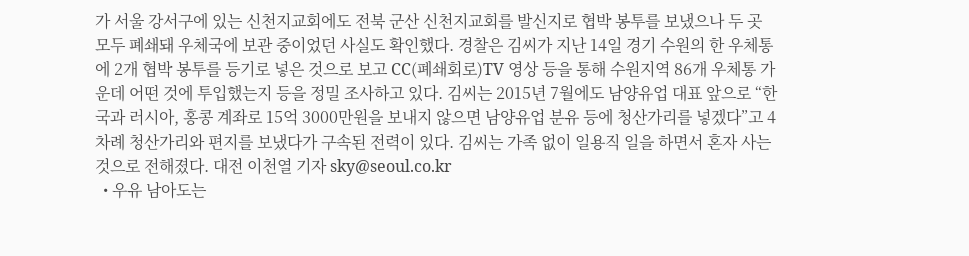가 서울 강서구에 있는 신천지교회에도 전북 군산 신천지교회를 발신지로 협박 봉투를 보냈으나 두 곳 모두 폐쇄돼 우체국에 보관 중이었던 사실도 확인했다. 경찰은 김씨가 지난 14일 경기 수원의 한 우체통에 2개 협박 봉투를 등기로 넣은 것으로 보고 CC(폐쇄회로)TV 영상 등을 통해 수원지역 86개 우체통 가운데 어떤 것에 투입했는지 등을 정밀 조사하고 있다. 김씨는 2015년 7월에도 남양유업 대표 앞으로 “한국과 러시아, 홍콩 계좌로 15억 3000만원을 보내지 않으면 남양유업 분유 등에 청산가리를 넣겠다”고 4 차례 청산가리와 편지를 보냈다가 구속된 전력이 있다. 김씨는 가족 없이 일용직 일을 하면서 혼자 사는 것으로 전해졌다. 대전 이천열 기자 sky@seoul.co.kr
  • 우유 남아도는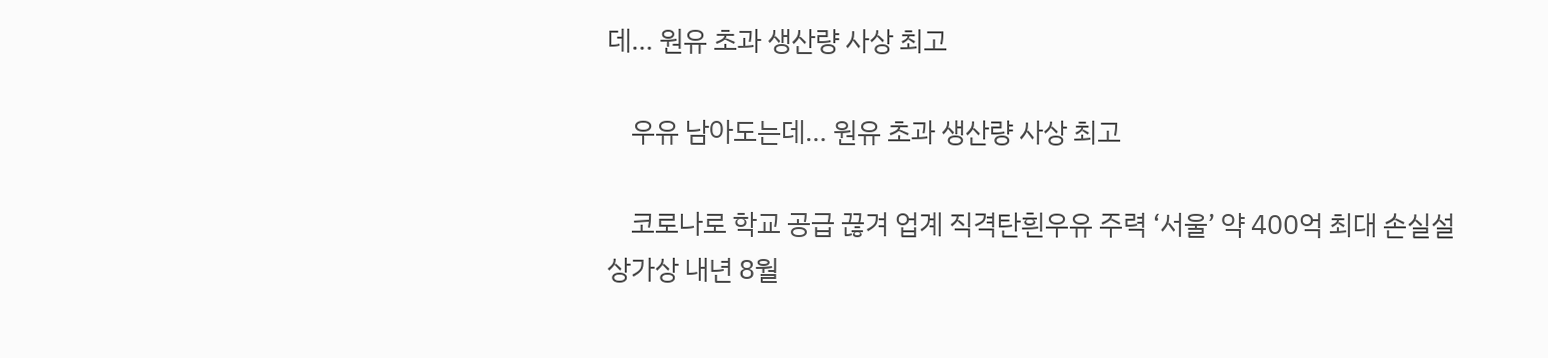데… 원유 초과 생산량 사상 최고

    우유 남아도는데… 원유 초과 생산량 사상 최고

    코로나로 학교 공급 끊겨 업계 직격탄흰우유 주력 ‘서울’ 약 400억 최대 손실설상가상 내년 8월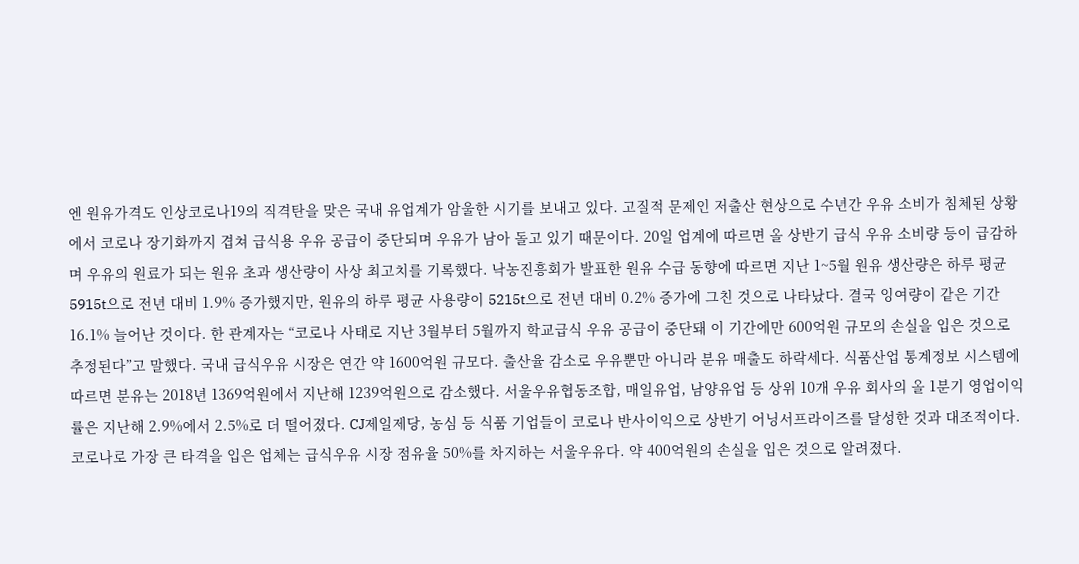엔 원유가격도 인상코로나19의 직격탄을 맞은 국내 유업계가 암울한 시기를 보내고 있다. 고질적 문제인 저출산 현상으로 수년간 우유 소비가 침체된 상황에서 코로나 장기화까지 겹쳐 급식용 우유 공급이 중단되며 우유가 남아 돌고 있기 때문이다. 20일 업계에 따르면 올 상반기 급식 우유 소비량 등이 급감하며 우유의 원료가 되는 원유 초과 생산량이 사상 최고치를 기록했다. 낙농진흥회가 발표한 원유 수급 동향에 따르면 지난 1~5월 원유 생산량은 하루 평균 5915t으로 전년 대비 1.9% 증가했지만, 원유의 하루 평균 사용량이 5215t으로 전년 대비 0.2% 증가에 그친 것으로 나타났다. 결국 잉여량이 같은 기간 16.1% 늘어난 것이다. 한 관계자는 “코로나 사태로 지난 3월부터 5월까지 학교급식 우유 공급이 중단돼 이 기간에만 600억원 규모의 손실을 입은 것으로 추정된다”고 말했다. 국내 급식우유 시장은 연간 약 1600억원 규모다. 출산율 감소로 우유뿐만 아니라 분유 매출도 하락세다. 식품산업 통계정보 시스템에 따르면 분유는 2018년 1369억원에서 지난해 1239억원으로 감소했다. 서울우유협동조합, 매일유업, 남양유업 등 상위 10개 우유 회사의 올 1분기 영업이익률은 지난해 2.9%에서 2.5%로 더 떨어졌다. CJ제일제당, 농심 등 식품 기업들이 코로나 반사이익으로 상반기 어닝서프라이즈를 달성한 것과 대조적이다. 코로나로 가장 큰 타격을 입은 업체는 급식우유 시장 점유율 50%를 차지하는 서울우유다. 약 400억원의 손실을 입은 것으로 알려졌다.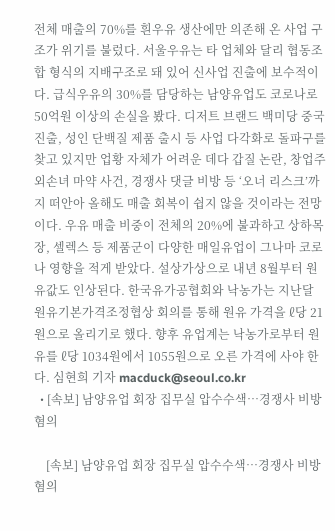전체 매출의 70%를 흰우유 생산에만 의존해 온 사업 구조가 위기를 불렀다. 서울우유는 타 업체와 달리 협동조합 형식의 지배구조로 돼 있어 신사업 진출에 보수적이다. 급식우유의 30%를 담당하는 남양유업도 코로나로 50억원 이상의 손실을 봤다. 디저트 브랜드 백미당 중국 진출, 성인 단백질 제품 출시 등 사업 다각화로 돌파구를 찾고 있지만 업황 자체가 어려운 데다 갑질 논란, 창업주 외손녀 마약 사건, 경쟁사 댓글 비방 등 ‘오너 리스크’까지 떠안아 올해도 매출 회복이 쉽지 않을 것이라는 전망이다. 우유 매출 비중이 전체의 20%에 불과하고 상하목장, 셀렉스 등 제품군이 다양한 매일유업이 그나마 코로나 영향을 적게 받았다. 설상가상으로 내년 8월부터 원유값도 인상된다. 한국유가공협회와 낙농가는 지난달 원유기본가격조정협상 회의를 통해 원유 가격을 ℓ당 21원으로 올리기로 했다. 향후 유업계는 낙농가로부터 원유를 ℓ당 1034원에서 1055원으로 오른 가격에 사야 한다. 심현희 기자 macduck@seoul.co.kr
  • [속보] 남양유업 회장 집무실 압수수색…경쟁사 비방 혐의

    [속보] 남양유업 회장 집무실 압수수색…경쟁사 비방 혐의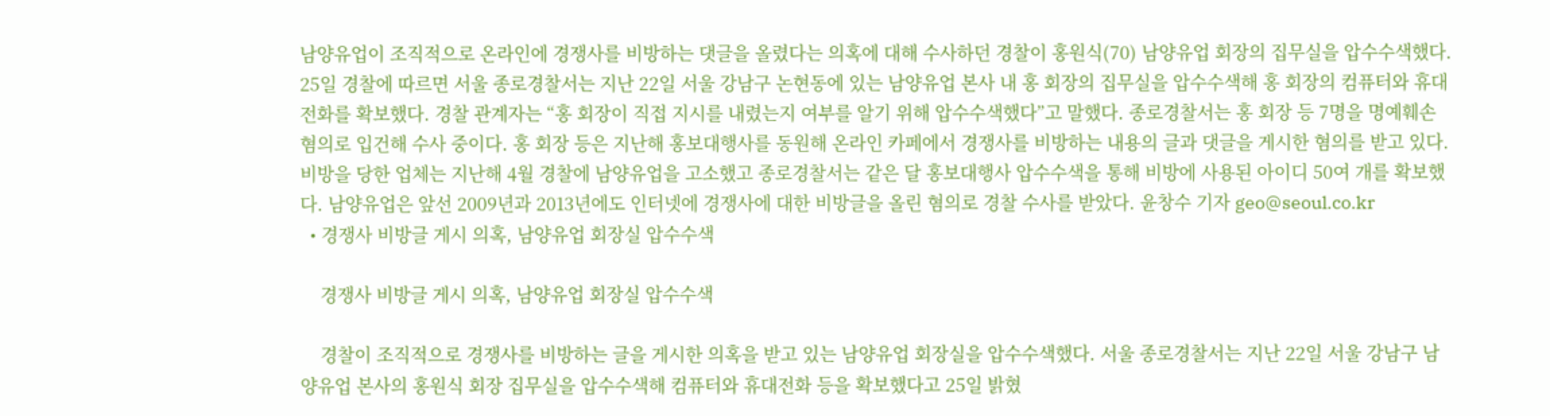남양유업이 조직적으로 온라인에 경쟁사를 비방하는 댓글을 올렸다는 의혹에 대해 수사하던 경찰이 홍원식(70) 남양유업 회장의 집무실을 압수수색했다. 25일 경찰에 따르면 서울 종로경찰서는 지난 22일 서울 강남구 논현동에 있는 남양유업 본사 내 홍 회장의 집무실을 압수수색해 홍 회장의 컴퓨터와 휴대전화를 확보했다. 경찰 관계자는 “홍 회장이 직접 지시를 내렸는지 여부를 알기 위해 압수수색했다”고 말했다. 종로경찰서는 홍 회장 등 7명을 명예훼손 혐의로 입건해 수사 중이다. 홍 회장 등은 지난해 홍보대행사를 동원해 온라인 카페에서 경쟁사를 비방하는 내용의 글과 댓글을 게시한 혐의를 받고 있다. 비방을 당한 업체는 지난해 4월 경찰에 남양유업을 고소했고 종로경찰서는 같은 달 홍보대행사 압수수색을 통해 비방에 사용된 아이디 50여 개를 확보했다. 남양유업은 앞선 2009년과 2013년에도 인터넷에 경쟁사에 대한 비방글을 올린 혐의로 경찰 수사를 받았다. 윤창수 기자 geo@seoul.co.kr
  • 경쟁사 비방글 게시 의혹, 남양유업 회장실 압수수색

    경쟁사 비방글 게시 의혹, 남양유업 회장실 압수수색

    경찰이 조직적으로 경쟁사를 비방하는 글을 게시한 의혹을 받고 있는 남양유업 회장실을 압수수색했다. 서울 종로경찰서는 지난 22일 서울 강남구 남양유업 본사의 홍원식 회장 집무실을 압수수색해 컴퓨터와 휴대전화 등을 확보했다고 25일 밝혔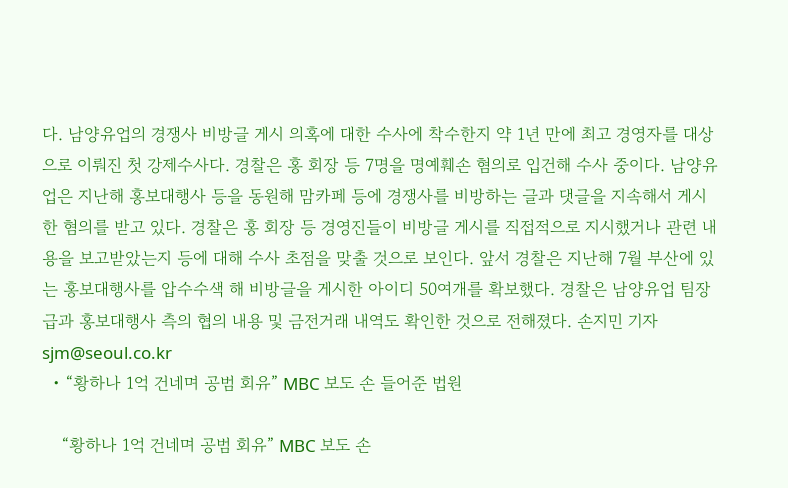다. 남양유업의 경쟁사 비방글 게시 의혹에 대한 수사에 착수한지 약 1년 만에 최고 경영자를 대상으로 이뤄진 첫 강제수사다. 경찰은 홍 회장 등 7명을 명예훼손 혐의로 입건해 수사 중이다. 남양유업은 지난해 홍보대행사 등을 동원해 맘카페 등에 경쟁사를 비방하는 글과 댓글을 지속해서 게시한 혐의를 받고 있다. 경찰은 홍 회장 등 경영진들이 비방글 게시를 직접적으로 지시했거나 관련 내용을 보고받았는지 등에 대해 수사 초점을 맞출 것으로 보인다. 앞서 경찰은 지난해 7월 부산에 있는 홍보대행사를 압수수색 해 비방글을 게시한 아이디 50여개를 확보했다. 경찰은 남양유업 팀장급과 홍보대행사 측의 협의 내용 및 금전거래 내역도 확인한 것으로 전해졌다. 손지민 기자 sjm@seoul.co.kr
  • “황하나 1억 건네며 공범 회유” MBC 보도 손 들어준 법원

    “황하나 1억 건네며 공범 회유” MBC 보도 손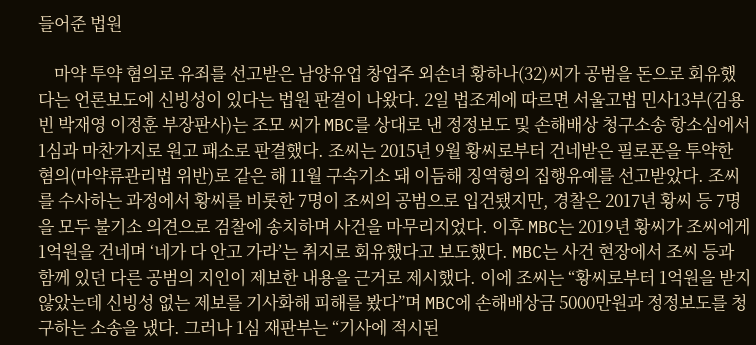들어준 법원

    마약 투약 혐의로 유죄를 선고받은 남양유업 창업주 외손녀 황하나(32)씨가 공범을 돈으로 회유했다는 언론보도에 신빙성이 있다는 법원 판결이 나왔다. 2일 법조계에 따르면 서울고법 민사13부(김용빈 박재영 이정훈 부장판사)는 조모 씨가 MBC를 상대로 낸 정정보도 및 손해배상 청구소송 항소심에서 1심과 마찬가지로 원고 패소로 판결했다. 조씨는 2015년 9월 황씨로부터 건네받은 필로폰을 투약한 혐의(마약류관리법 위반)로 같은 해 11월 구속기소 돼 이듬해 징역형의 집행유예를 선고받았다. 조씨를 수사하는 과정에서 황씨를 비롯한 7명이 조씨의 공범으로 입건됐지만, 경찰은 2017년 황씨 등 7명을 모두 불기소 의견으로 검찰에 송치하며 사건을 마무리지었다. 이후 MBC는 2019년 황씨가 조씨에게 1억원을 건네며 ‘네가 다 안고 가라’는 취지로 회유했다고 보도했다. MBC는 사건 현장에서 조씨 등과 함께 있던 다른 공범의 지인이 제보한 내용을 근거로 제시했다. 이에 조씨는 “황씨로부터 1억원을 받지 않았는데 신빙성 없는 제보를 기사화해 피해를 봤다”며 MBC에 손해배상금 5000만원과 정정보도를 청구하는 소송을 냈다. 그러나 1심 재판부는 “기사에 적시된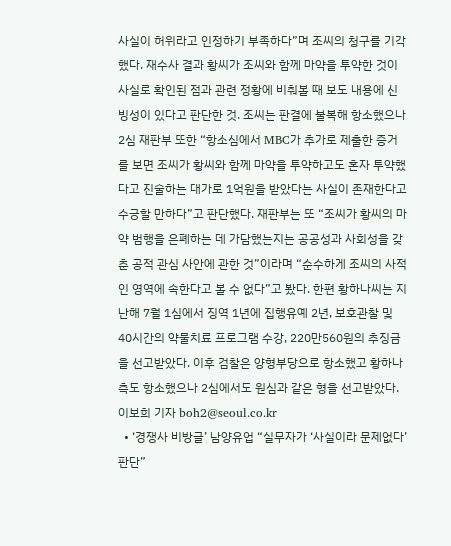사실이 허위라고 인정하기 부족하다”며 조씨의 청구를 기각했다. 재수사 결과 황씨가 조씨와 함께 마약을 투약한 것이 사실로 확인된 점과 관련 정황에 비춰볼 때 보도 내용에 신빙성이 있다고 판단한 것. 조씨는 판결에 불복해 항소했으나 2심 재판부 또한 “항소심에서 MBC가 추가로 제출한 증거를 보면 조씨가 황씨와 함께 마약을 투약하고도 혼자 투약했다고 진술하는 대가로 1억원을 받았다는 사실이 존재한다고 수긍할 만하다”고 판단했다. 재판부는 또 “조씨가 황씨의 마약 범행을 은폐하는 데 가담했는지는 공공성과 사회성을 갖춘 공적 관심 사안에 관한 것”이라며 “순수하게 조씨의 사적인 영역에 속한다고 볼 수 없다”고 봤다. 한편 황하나씨는 지난해 7월 1심에서 징역 1년에 집행유예 2년, 보호관찰 및 40시간의 약물치료 프로그램 수강, 220만560원의 추징금을 선고받았다. 이후 검찰은 양형부당으로 항소했고 황하나 측도 항소했으나 2심에서도 원심과 같은 형을 선고받았다. 이보희 기자 boh2@seoul.co.kr
  • ‘경쟁사 비방글’ 남양유업 “실무자가 ‘사실이라 문제없다’ 판단”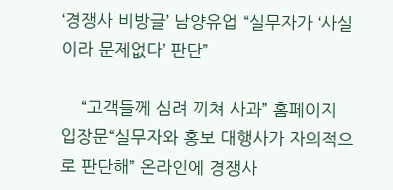‘경쟁사 비방글’ 남양유업 “실무자가 ‘사실이라 문제없다’ 판단”

    “고객들께 심려 끼쳐 사과” 홈페이지 입장문“실무자와 홍보 대행사가 자의적으로 판단해” 온라인에 경쟁사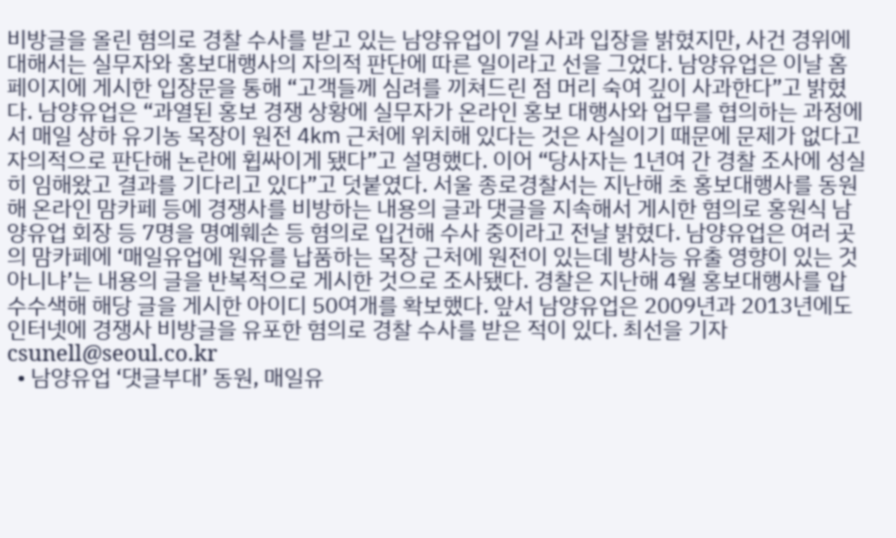비방글을 올린 혐의로 경찰 수사를 받고 있는 남양유업이 7일 사과 입장을 밝혔지만, 사건 경위에 대해서는 실무자와 홍보대행사의 자의적 판단에 따른 일이라고 선을 그었다. 남양유업은 이날 홈페이지에 게시한 입장문을 통해 “고객들께 심려를 끼쳐드린 점 머리 숙여 깊이 사과한다”고 밝혔다. 남양유업은 “과열된 홍보 경쟁 상황에 실무자가 온라인 홍보 대행사와 업무를 협의하는 과정에서 매일 상하 유기농 목장이 원전 4㎞ 근처에 위치해 있다는 것은 사실이기 때문에 문제가 없다고 자의적으로 판단해 논란에 휩싸이게 됐다”고 설명했다. 이어 “당사자는 1년여 간 경찰 조사에 성실히 임해왔고 결과를 기다리고 있다”고 덧붙였다. 서울 종로경찰서는 지난해 초 홍보대행사를 동원해 온라인 맘카페 등에 경쟁사를 비방하는 내용의 글과 댓글을 지속해서 게시한 혐의로 홍원식 남양유업 회장 등 7명을 명예훼손 등 혐의로 입건해 수사 중이라고 전날 밝혔다. 남양유업은 여러 곳의 맘카페에 ‘매일유업에 원유를 납품하는 목장 근처에 원전이 있는데 방사능 유출 영향이 있는 것 아니냐’는 내용의 글을 반복적으로 게시한 것으로 조사됐다. 경찰은 지난해 4월 홍보대행사를 압수수색해 해당 글을 게시한 아이디 50여개를 확보했다. 앞서 남양유업은 2009년과 2013년에도 인터넷에 경쟁사 비방글을 유포한 혐의로 경찰 수사를 받은 적이 있다. 최선을 기자 csunell@seoul.co.kr
  • 남양유업 ‘댓글부대’ 동원, 매일유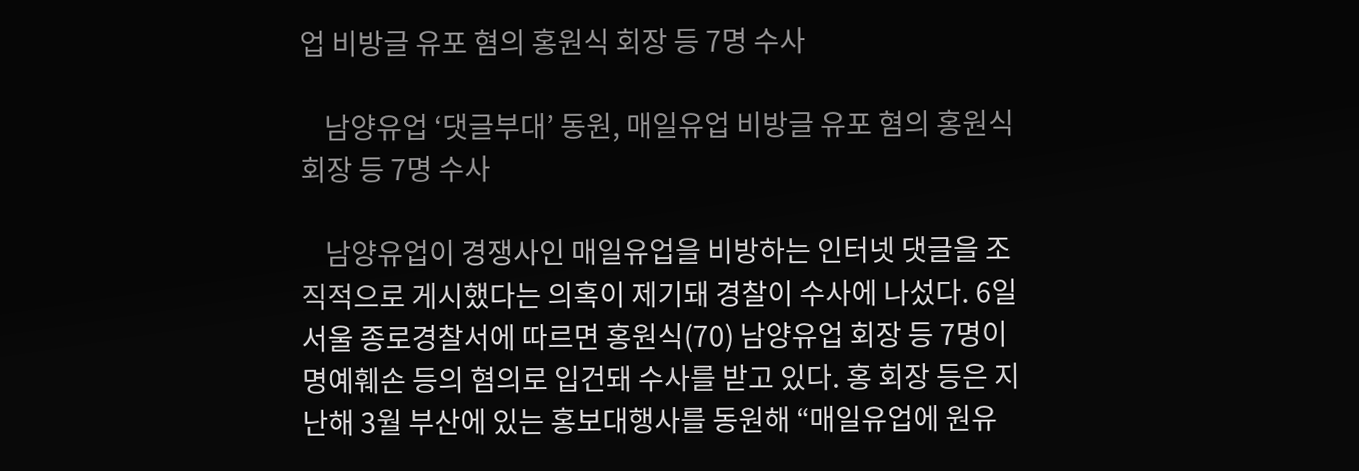업 비방글 유포 혐의 홍원식 회장 등 7명 수사

    남양유업 ‘댓글부대’ 동원, 매일유업 비방글 유포 혐의 홍원식 회장 등 7명 수사

    남양유업이 경쟁사인 매일유업을 비방하는 인터넷 댓글을 조직적으로 게시했다는 의혹이 제기돼 경찰이 수사에 나섰다. 6일 서울 종로경찰서에 따르면 홍원식(70) 남양유업 회장 등 7명이 명예훼손 등의 혐의로 입건돼 수사를 받고 있다. 홍 회장 등은 지난해 3월 부산에 있는 홍보대행사를 동원해 “매일유업에 원유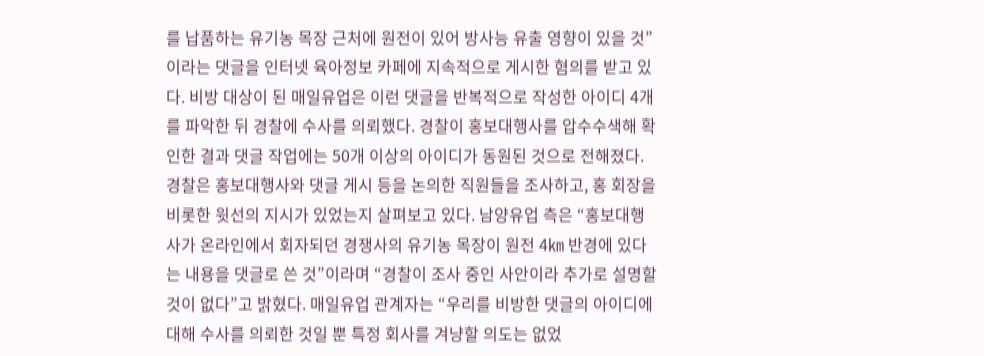를 납품하는 유기농 목장 근처에 원전이 있어 방사능 유출 영향이 있을 것”이라는 댓글을 인터넷 육아정보 카페에 지속적으로 게시한 혐의를 받고 있다. 비방 대상이 된 매일유업은 이런 댓글을 반복적으로 작성한 아이디 4개를 파악한 뒤 경찰에 수사를 의뢰했다. 경찰이 홍보대행사를 압수수색해 확인한 결과 댓글 작업에는 50개 이상의 아이디가 동원된 것으로 전해졌다. 경찰은 홍보대행사와 댓글 게시 등을 논의한 직원들을 조사하고, 홍 회장을 비롯한 윗선의 지시가 있었는지 살펴보고 있다. 남양유업 측은 “홍보대행사가 온라인에서 회자되던 경쟁사의 유기농 목장이 원전 4㎞ 반경에 있다는 내용을 댓글로 쓴 것”이라며 “경찰이 조사 중인 사안이라 추가로 설명할 것이 없다”고 밝혔다. 매일유업 관계자는 “우리를 비방한 댓글의 아이디에 대해 수사를 의뢰한 것일 뿐 특정 회사를 겨냥할 의도는 없었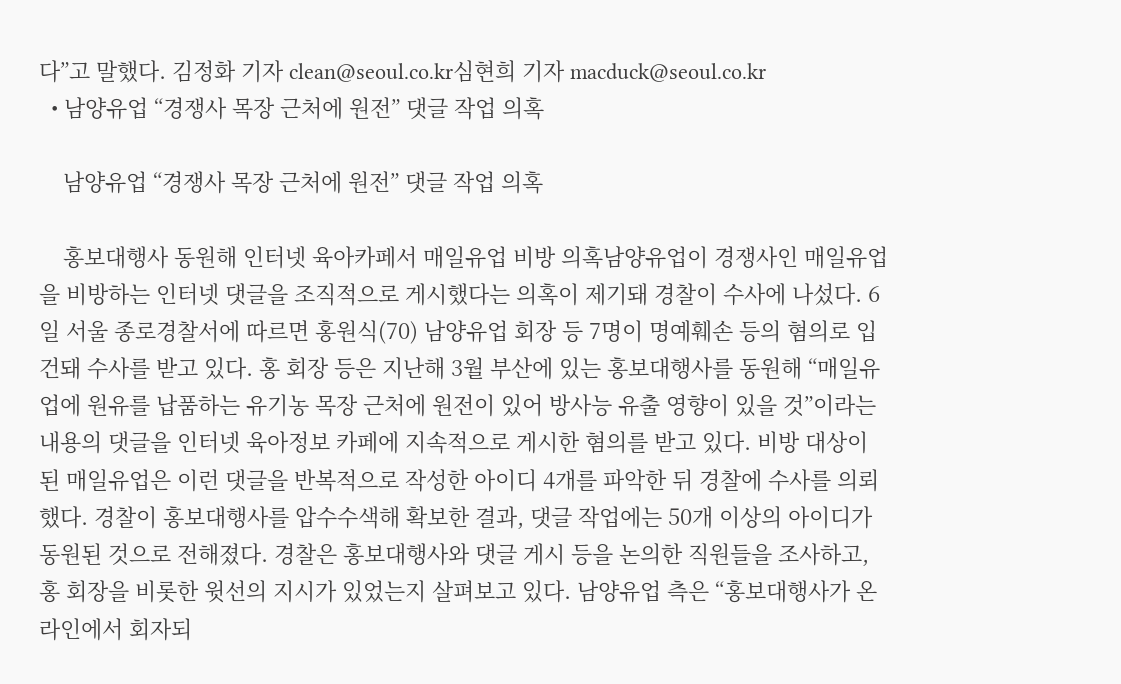다”고 말했다. 김정화 기자 clean@seoul.co.kr심현희 기자 macduck@seoul.co.kr
  • 남양유업 “경쟁사 목장 근처에 원전” 댓글 작업 의혹

    남양유업 “경쟁사 목장 근처에 원전” 댓글 작업 의혹

    홍보대행사 동원해 인터넷 육아카페서 매일유업 비방 의혹남양유업이 경쟁사인 매일유업을 비방하는 인터넷 댓글을 조직적으로 게시했다는 의혹이 제기돼 경찰이 수사에 나섰다. 6일 서울 종로경찰서에 따르면 홍원식(70) 남양유업 회장 등 7명이 명예훼손 등의 혐의로 입건돼 수사를 받고 있다. 홍 회장 등은 지난해 3월 부산에 있는 홍보대행사를 동원해 “매일유업에 원유를 납품하는 유기농 목장 근처에 원전이 있어 방사능 유출 영향이 있을 것”이라는 내용의 댓글을 인터넷 육아정보 카페에 지속적으로 게시한 혐의를 받고 있다. 비방 대상이 된 매일유업은 이런 댓글을 반복적으로 작성한 아이디 4개를 파악한 뒤 경찰에 수사를 의뢰했다. 경찰이 홍보대행사를 압수수색해 확보한 결과, 댓글 작업에는 50개 이상의 아이디가 동원된 것으로 전해졌다. 경찰은 홍보대행사와 댓글 게시 등을 논의한 직원들을 조사하고, 홍 회장을 비롯한 윗선의 지시가 있었는지 살펴보고 있다. 남양유업 측은 “홍보대행사가 온라인에서 회자되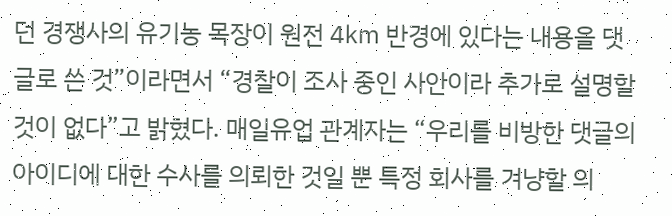던 경쟁사의 유기농 목장이 원전 4㎞ 반경에 있다는 내용을 댓글로 쓴 것”이라면서 “경찰이 조사 중인 사안이라 추가로 설명할 것이 없다”고 밝혔다. 매일유업 관계자는 “우리를 비방한 댓글의 아이디에 대한 수사를 의뢰한 것일 뿐 특정 회사를 겨냥할 의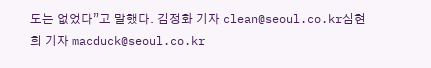도는 없었다”고 말했다. 김정화 기자 clean@seoul.co.kr심현희 기자 macduck@seoul.co.kr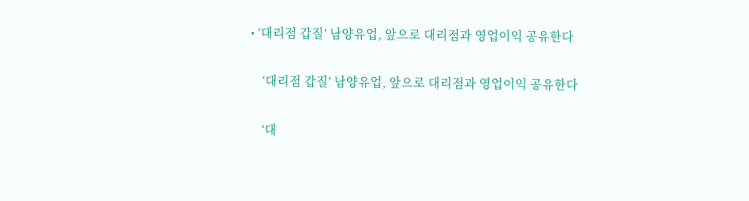• ‘대리점 갑질’ 남양유업, 앞으로 대리점과 영업이익 공유한다

    ‘대리점 갑질’ 남양유업, 앞으로 대리점과 영업이익 공유한다

    ‘대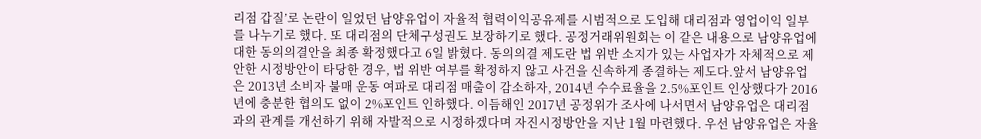리점 갑질’로 논란이 일었던 남양유업이 자율적 협력이익공유제를 시범적으로 도입해 대리점과 영업이익 일부를 나누기로 했다. 또 대리점의 단체구성권도 보장하기로 했다. 공정거래위원회는 이 같은 내용으로 남양유업에 대한 동의의결안을 최종 확정했다고 6일 밝혔다. 동의의결 제도란 법 위반 소지가 있는 사업자가 자체적으로 제안한 시정방안이 타당한 경우, 법 위반 여부를 확정하지 않고 사건을 신속하게 종결하는 제도다.앞서 남양유업은 2013년 소비자 불매 운동 여파로 대리점 매출이 감소하자, 2014년 수수료율을 2.5%포인트 인상했다가 2016년에 충분한 협의도 없이 2%포인트 인하했다. 이듬해인 2017년 공정위가 조사에 나서면서 남양유업은 대리점과의 관계를 개선하기 위해 자발적으로 시정하겠다며 자진시정방안을 지난 1월 마련했다. 우선 남양유업은 자율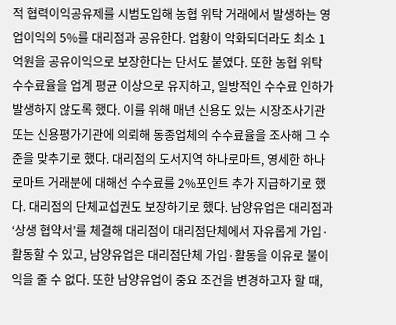적 협력이익공유제를 시범도입해 농협 위탁 거래에서 발생하는 영업이익의 5%를 대리점과 공유한다. 업황이 악화되더라도 최소 1억원을 공유이익으로 보장한다는 단서도 붙였다. 또한 농협 위탁 수수료율을 업계 평균 이상으로 유지하고, 일방적인 수수료 인하가 발생하지 않도록 했다. 이를 위해 매년 신용도 있는 시장조사기관 또는 신용평가기관에 의뢰해 동종업체의 수수료율을 조사해 그 수준을 맞추기로 했다. 대리점의 도서지역 하나로마트, 영세한 하나로마트 거래분에 대해선 수수료를 2%포인트 추가 지급하기로 했다. 대리점의 단체교섭권도 보장하기로 했다. 남양유업은 대리점과 ‘상생 협약서’를 체결해 대리점이 대리점단체에서 자유롭게 가입·활동할 수 있고, 남양유업은 대리점단체 가입·활동을 이유로 불이익을 줄 수 없다. 또한 남양유업이 중요 조건을 변경하고자 할 때,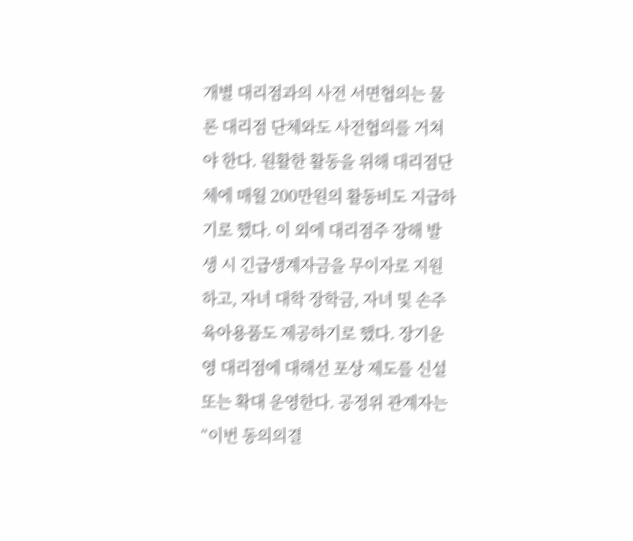개별 대리점과의 사전 서면협의는 물론 대리점 단체와도 사전협의를 거쳐야 한다. 원활한 활동을 위해 대리점단체에 매월 200만원의 활동비도 지급하기로 했다. 이 외에 대리점주 장해 발생 시 긴급생계자금을 무이자로 지원하고, 자녀 대학 장학금, 자녀 및 손주 육아용품도 제공하기로 했다. 장기운영 대리점에 대해선 포상 제도를 신설 또는 확대 운영한다. 공정위 관계자는 “이번 동의의결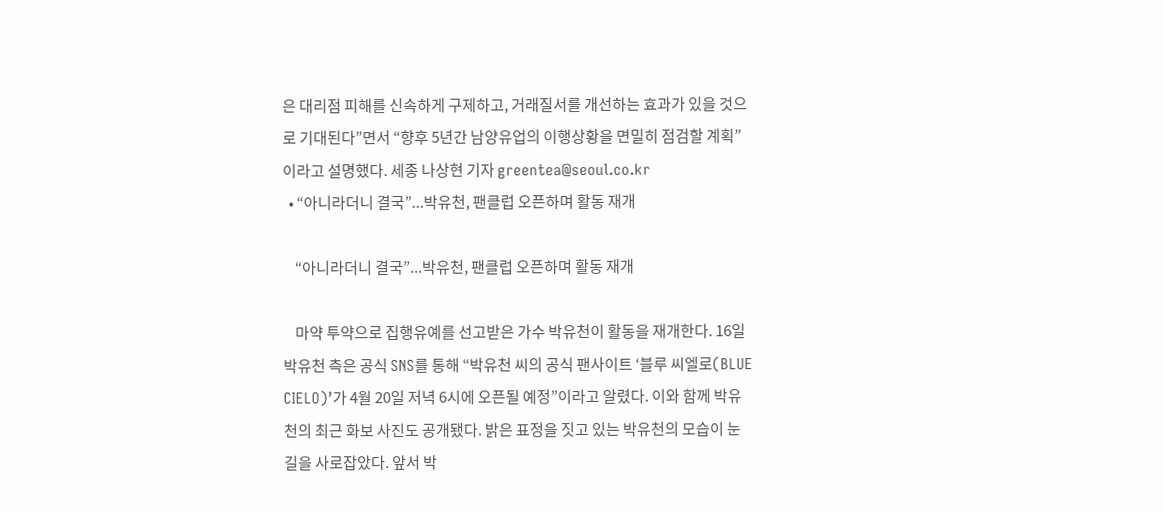은 대리점 피해를 신속하게 구제하고, 거래질서를 개선하는 효과가 있을 것으로 기대된다”면서 “향후 5년간 남양유업의 이행상황을 면밀히 점검할 계획”이라고 설명했다. 세종 나상현 기자 greentea@seoul.co.kr
  • “아니라더니 결국”...박유천, 팬클럽 오픈하며 활동 재개

    “아니라더니 결국”...박유천, 팬클럽 오픈하며 활동 재개

    마약 투약으로 집행유예를 선고받은 가수 박유천이 활동을 재개한다. 16일 박유천 측은 공식 SNS를 통해 “박유천 씨의 공식 팬사이트 ‘블루 씨엘로(BLUE CIELO)’가 4월 20일 저녁 6시에 오픈될 예정”이라고 알렸다. 이와 함께 박유천의 최근 화보 사진도 공개됐다. 밝은 표정을 짓고 있는 박유천의 모습이 눈길을 사로잡았다. 앞서 박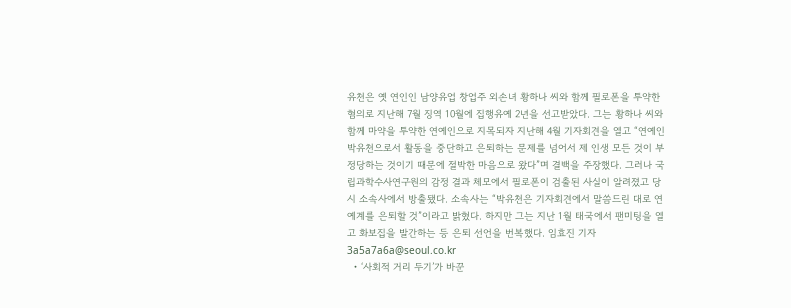유천은 옛 연인인 남양유업 창업주 외손녀 황하나 씨와 함께 필로폰을 투약한 혐의로 지난해 7월 징역 10월에 집행유예 2년을 선고받았다. 그는 황하나 씨와 함께 마약을 투약한 연예인으로 지목되자 지난해 4월 기자회견을 열고 “연예인 박유천으로서 활동을 중단하고 은퇴하는 문제를 넘어서 제 인생 모든 것이 부정당하는 것이기 때문에 절박한 마음으로 왔다”며 결백을 주장했다. 그러나 국립과학수사연구원의 감정 결과 체모에서 필로폰이 검출된 사실이 알려졌고 당시 소속사에서 방출됐다. 소속사는 “박유천은 기자회견에서 말씀드린 대로 연예계를 은퇴할 것”이라고 밝혔다. 하지만 그는 지난 1월 태국에서 팬미팅을 열고 화보집을 발간하는 등 은퇴 선언을 번복했다. 임효진 기자 3a5a7a6a@seoul.co.kr
  • ‘사회적 거리 두기’가 바꾼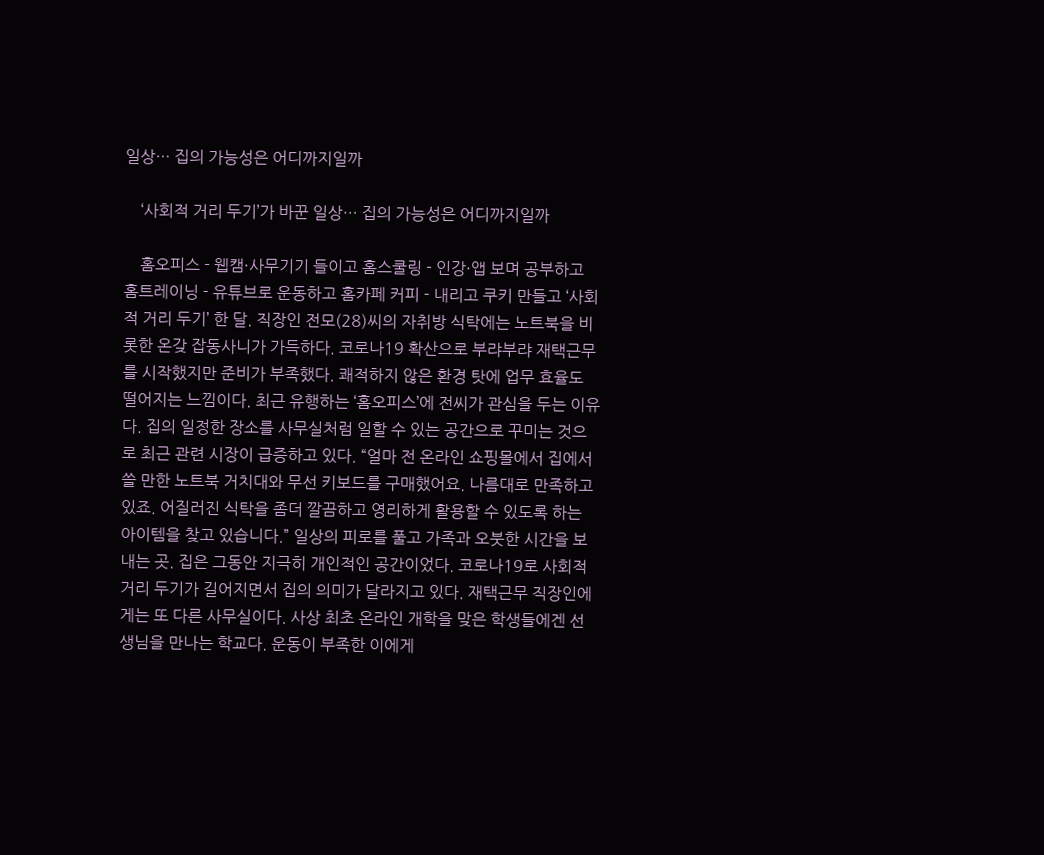일상… 집의 가능성은 어디까지일까

    ‘사회적 거리 두기’가 바꾼 일상… 집의 가능성은 어디까지일까

    홈오피스 - 웹캠·사무기기 들이고 홈스쿨링 - 인강·앱 보며 공부하고 홈트레이닝 - 유튜브로 운동하고 홈카페 커피 - 내리고 쿠키 만들고 ‘사회적 거리 두기’ 한 달. 직장인 전모(28)씨의 자취방 식탁에는 노트북을 비롯한 온갖 잡동사니가 가득하다. 코로나19 확산으로 부랴부랴 재택근무를 시작했지만 준비가 부족했다. 쾌적하지 않은 환경 탓에 업무 효율도 떨어지는 느낌이다. 최근 유행하는 ‘홈오피스’에 전씨가 관심을 두는 이유다. 집의 일정한 장소를 사무실처럼 일할 수 있는 공간으로 꾸미는 것으로 최근 관련 시장이 급증하고 있다. “얼마 전 온라인 쇼핑몰에서 집에서 쓸 만한 노트북 거치대와 무선 키보드를 구매했어요. 나름대로 만족하고 있죠. 어질러진 식탁을 좀더 깔끔하고 영리하게 활용할 수 있도록 하는 아이템을 찾고 있습니다.” 일상의 피로를 풀고 가족과 오붓한 시간을 보내는 곳. 집은 그동안 지극히 개인적인 공간이었다. 코로나19로 사회적 거리 두기가 길어지면서 집의 의미가 달라지고 있다. 재택근무 직장인에게는 또 다른 사무실이다. 사상 최초 온라인 개학을 맞은 학생들에겐 선생님을 만나는 학교다. 운동이 부족한 이에게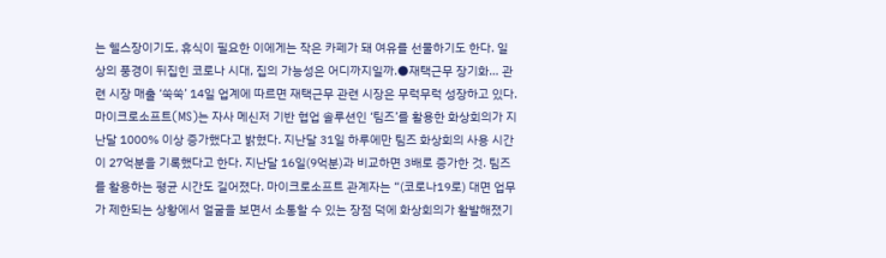는 헬스장이기도, 휴식이 필요한 이에게는 작은 카페가 돼 여유를 선물하기도 한다. 일상의 풍경이 뒤집힌 코로나 시대, 집의 가능성은 어디까지일까.●재택근무 장기화… 관련 시장 매출 ‘쑥쑥’ 14일 업계에 따르면 재택근무 관련 시장은 무럭무럭 성장하고 있다. 마이크로소프트(MS)는 자사 메신저 기반 협업 솔루션인 ‘팀즈’를 활용한 화상회의가 지난달 1000% 이상 증가했다고 밝혔다. 지난달 31일 하루에만 팀즈 화상회의 사용 시간이 27억분을 기록했다고 한다. 지난달 16일(9억분)과 비교하면 3배로 증가한 것. 팀즈를 활용하는 평균 시간도 길어졌다. 마이크로소프트 관계자는 “(코로나19로) 대면 업무가 제한되는 상황에서 얼굴을 보면서 소통할 수 있는 장점 덕에 화상회의가 활발해졌기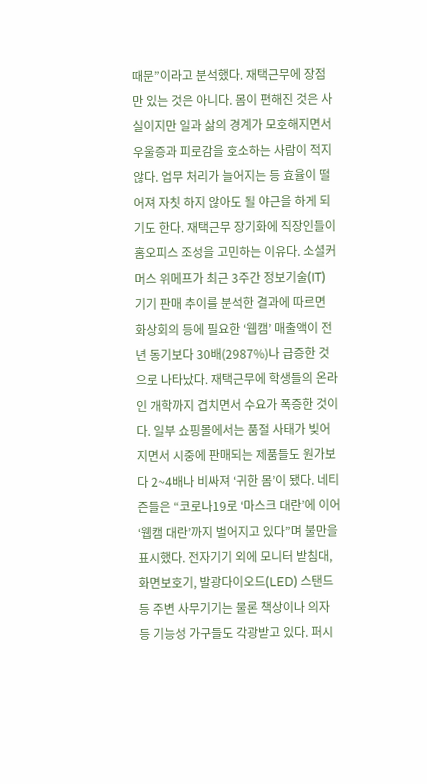때문”이라고 분석했다. 재택근무에 장점만 있는 것은 아니다. 몸이 편해진 것은 사실이지만 일과 삶의 경계가 모호해지면서 우울증과 피로감을 호소하는 사람이 적지 않다. 업무 처리가 늘어지는 등 효율이 떨어져 자칫 하지 않아도 될 야근을 하게 되기도 한다. 재택근무 장기화에 직장인들이 홈오피스 조성을 고민하는 이유다. 소셜커머스 위메프가 최근 3주간 정보기술(IT) 기기 판매 추이를 분석한 결과에 따르면 화상회의 등에 필요한 ‘웹캠’ 매출액이 전년 동기보다 30배(2987%)나 급증한 것으로 나타났다. 재택근무에 학생들의 온라인 개학까지 겹치면서 수요가 폭증한 것이다. 일부 쇼핑몰에서는 품절 사태가 빚어지면서 시중에 판매되는 제품들도 원가보다 2~4배나 비싸져 ‘귀한 몸’이 됐다. 네티즌들은 “코로나19로 ‘마스크 대란’에 이어 ‘웹캠 대란’까지 벌어지고 있다”며 불만을 표시했다. 전자기기 외에 모니터 받침대, 화면보호기, 발광다이오드(LED) 스탠드 등 주변 사무기기는 물론 책상이나 의자 등 기능성 가구들도 각광받고 있다. 퍼시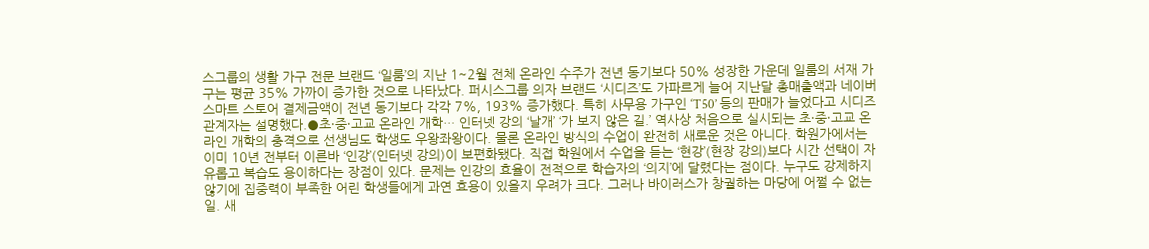스그룹의 생활 가구 전문 브랜드 ‘일룸’의 지난 1~2월 전체 온라인 수주가 전년 동기보다 50% 성장한 가운데 일룸의 서재 가구는 평균 35% 가까이 증가한 것으로 나타났다. 퍼시스그룹 의자 브랜드 ‘시디즈’도 가파르게 늘어 지난달 총매출액과 네이버 스마트 스토어 결제금액이 전년 동기보다 각각 7%, 193% 증가했다. 특히 사무용 가구인 ‘T50’ 등의 판매가 늘었다고 시디즈 관계자는 설명했다.●초·중·고교 온라인 개학… 인터넷 강의 ‘날개’ ‘가 보지 않은 길.’ 역사상 처음으로 실시되는 초·중·고교 온라인 개학의 충격으로 선생님도 학생도 우왕좌왕이다. 물론 온라인 방식의 수업이 완전히 새로운 것은 아니다. 학원가에서는 이미 10년 전부터 이른바 ‘인강’(인터넷 강의)이 보편화됐다. 직접 학원에서 수업을 듣는 ‘현강’(현장 강의)보다 시간 선택이 자유롭고 복습도 용이하다는 장점이 있다. 문제는 인강의 효율이 전적으로 학습자의 ‘의지’에 달렸다는 점이다. 누구도 강제하지 않기에 집중력이 부족한 어린 학생들에게 과연 효용이 있을지 우려가 크다. 그러나 바이러스가 창궐하는 마당에 어쩔 수 없는 일. 새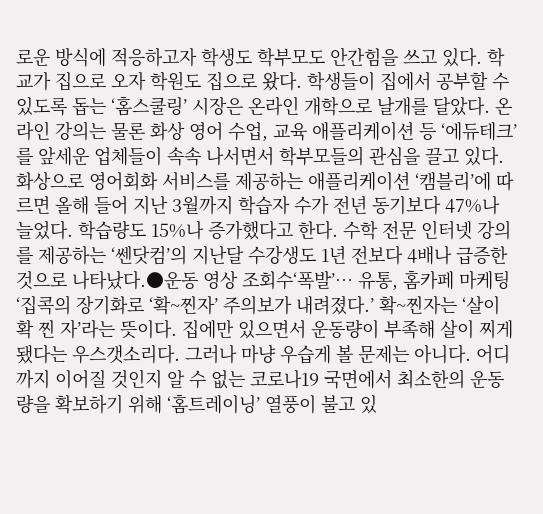로운 방식에 적응하고자 학생도 학부모도 안간힘을 쓰고 있다. 학교가 집으로 오자 학원도 집으로 왔다. 학생들이 집에서 공부할 수 있도록 돕는 ‘홈스쿨링’ 시장은 온라인 개학으로 날개를 달았다. 온라인 강의는 물론 화상 영어 수업, 교육 애플리케이션 등 ‘에듀테크’를 앞세운 업체들이 속속 나서면서 학부모들의 관심을 끌고 있다. 화상으로 영어회화 서비스를 제공하는 애플리케이션 ‘캠블리’에 따르면 올해 들어 지난 3월까지 학습자 수가 전년 동기보다 47%나 늘었다. 학습량도 15%나 증가했다고 한다. 수학 전문 인터넷 강의를 제공하는 ‘쎈닷컴’의 지난달 수강생도 1년 전보다 4배나 급증한 것으로 나타났다.●운동 영상 조회수‘폭발’… 유통, 홈카페 마케팅 ‘집콕의 장기화로 ‘확~찐자’ 주의보가 내려졌다.’ 확~찐자는 ‘살이 확 찐 자’라는 뜻이다. 집에만 있으면서 운동량이 부족해 살이 찌게 됐다는 우스갯소리다. 그러나 마냥 우습게 볼 문제는 아니다. 어디까지 이어질 것인지 알 수 없는 코로나19 국면에서 최소한의 운동량을 확보하기 위해 ‘홈트레이닝’ 열풍이 불고 있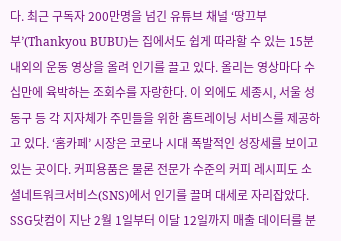다. 최근 구독자 200만명을 넘긴 유튜브 채널 ‘땅끄부부’(Thankyou BUBU)는 집에서도 쉽게 따라할 수 있는 15분 내외의 운동 영상을 올려 인기를 끌고 있다. 올리는 영상마다 수십만에 육박하는 조회수를 자랑한다. 이 외에도 세종시, 서울 성동구 등 각 지자체가 주민들을 위한 홈트레이닝 서비스를 제공하고 있다. ‘홈카페’ 시장은 코로나 시대 폭발적인 성장세를 보이고 있는 곳이다. 커피용품은 물론 전문가 수준의 커피 레시피도 소셜네트워크서비스(SNS)에서 인기를 끌며 대세로 자리잡았다. SSG닷컴이 지난 2월 1일부터 이달 12일까지 매출 데이터를 분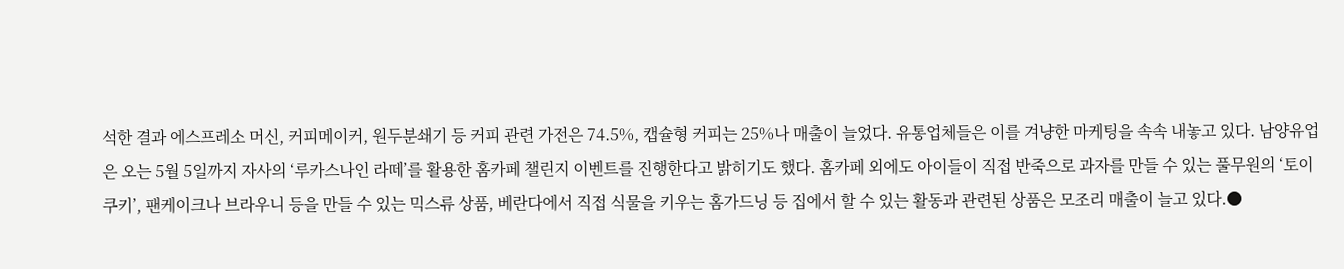석한 결과 에스프레소 머신, 커피메이커, 원두분쇄기 등 커피 관련 가전은 74.5%, 캡슐형 커피는 25%나 매출이 늘었다. 유통업체들은 이를 겨냥한 마케팅을 속속 내놓고 있다. 남양유업은 오는 5월 5일까지 자사의 ‘루카스나인 라떼’를 활용한 홈카페 챌린지 이벤트를 진행한다고 밝히기도 했다. 홈카페 외에도 아이들이 직접 반죽으로 과자를 만들 수 있는 풀무원의 ‘토이쿠키’, 팬케이크나 브라우니 등을 만들 수 있는 믹스류 상품, 베란다에서 직접 식물을 키우는 홈가드닝 등 집에서 할 수 있는 활동과 관련된 상품은 모조리 매출이 늘고 있다.●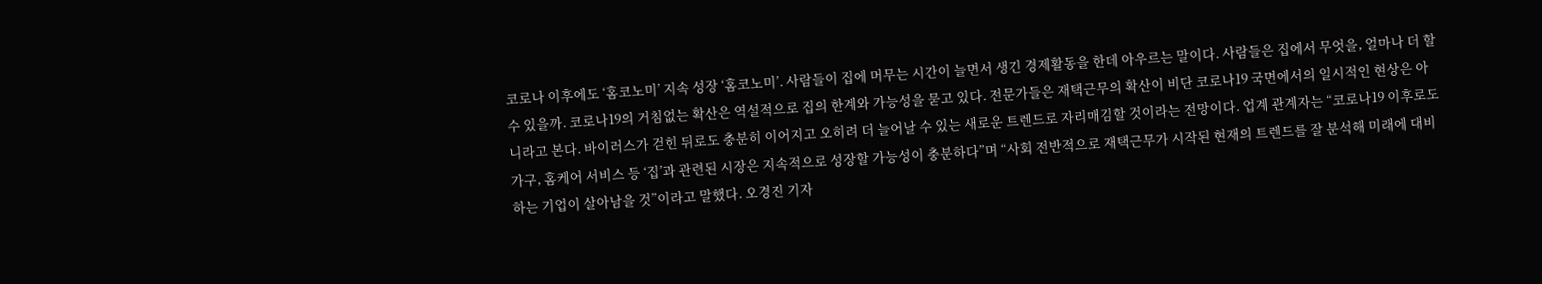코로나 이후에도 ‘홈코노미’ 지속 성장 ‘홈코노미’. 사람들이 집에 머무는 시간이 늘면서 생긴 경제활동을 한데 아우르는 말이다. 사람들은 집에서 무엇을, 얼마나 더 할 수 있을까. 코로나19의 거침없는 확산은 역설적으로 집의 한계와 가능성을 묻고 있다. 전문가들은 재택근무의 확산이 비단 코로나19 국면에서의 일시적인 현상은 아니라고 본다. 바이러스가 걷힌 뒤로도 충분히 이어지고 오히려 더 늘어날 수 있는 새로운 트렌드로 자리매김할 것이라는 전망이다. 업계 관계자는 “코로나19 이후로도 가구, 홈케어 서비스 등 ‘집’과 관련된 시장은 지속적으로 성장할 가능성이 충분하다”며 “사회 전반적으로 재택근무가 시작된 현재의 트렌드를 잘 분석해 미래에 대비하는 기업이 살아남을 것”이라고 말했다. 오경진 기자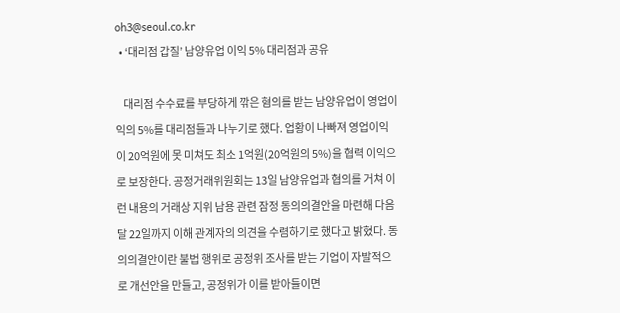oh3@seoul.co.kr
  • ‘대리점 갑질’ 남양유업 이익 5% 대리점과 공유

    대리점 수수료를 부당하게 깎은 혐의를 받는 남양유업이 영업이익의 5%를 대리점들과 나누기로 했다. 업황이 나빠져 영업이익이 20억원에 못 미쳐도 최소 1억원(20억원의 5%)을 협력 이익으로 보장한다. 공정거래위원회는 13일 남양유업과 협의를 거쳐 이런 내용의 거래상 지위 남용 관련 잠정 동의의결안을 마련해 다음달 22일까지 이해 관계자의 의견을 수렴하기로 했다고 밝혔다. 동의의결안이란 불법 행위로 공정위 조사를 받는 기업이 자발적으로 개선안을 만들고, 공정위가 이를 받아들이면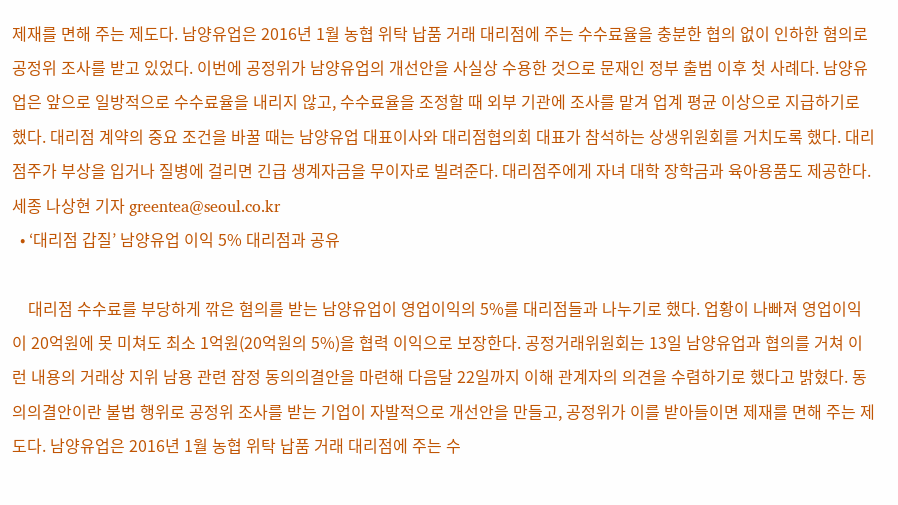제재를 면해 주는 제도다. 남양유업은 2016년 1월 농협 위탁 납품 거래 대리점에 주는 수수료율을 충분한 협의 없이 인하한 혐의로 공정위 조사를 받고 있었다. 이번에 공정위가 남양유업의 개선안을 사실상 수용한 것으로 문재인 정부 출범 이후 첫 사례다. 남양유업은 앞으로 일방적으로 수수료율을 내리지 않고, 수수료율을 조정할 때 외부 기관에 조사를 맡겨 업계 평균 이상으로 지급하기로 했다. 대리점 계약의 중요 조건을 바꿀 때는 남양유업 대표이사와 대리점협의회 대표가 참석하는 상생위원회를 거치도록 했다. 대리점주가 부상을 입거나 질병에 걸리면 긴급 생계자금을 무이자로 빌려준다. 대리점주에게 자녀 대학 장학금과 육아용품도 제공한다. 세종 나상현 기자 greentea@seoul.co.kr
  • ‘대리점 갑질’ 남양유업 이익 5% 대리점과 공유

    대리점 수수료를 부당하게 깎은 혐의를 받는 남양유업이 영업이익의 5%를 대리점들과 나누기로 했다. 업황이 나빠져 영업이익이 20억원에 못 미쳐도 최소 1억원(20억원의 5%)을 협력 이익으로 보장한다. 공정거래위원회는 13일 남양유업과 협의를 거쳐 이런 내용의 거래상 지위 남용 관련 잠정 동의의결안을 마련해 다음달 22일까지 이해 관계자의 의견을 수렴하기로 했다고 밝혔다. 동의의결안이란 불법 행위로 공정위 조사를 받는 기업이 자발적으로 개선안을 만들고, 공정위가 이를 받아들이면 제재를 면해 주는 제도다. 남양유업은 2016년 1월 농협 위탁 납품 거래 대리점에 주는 수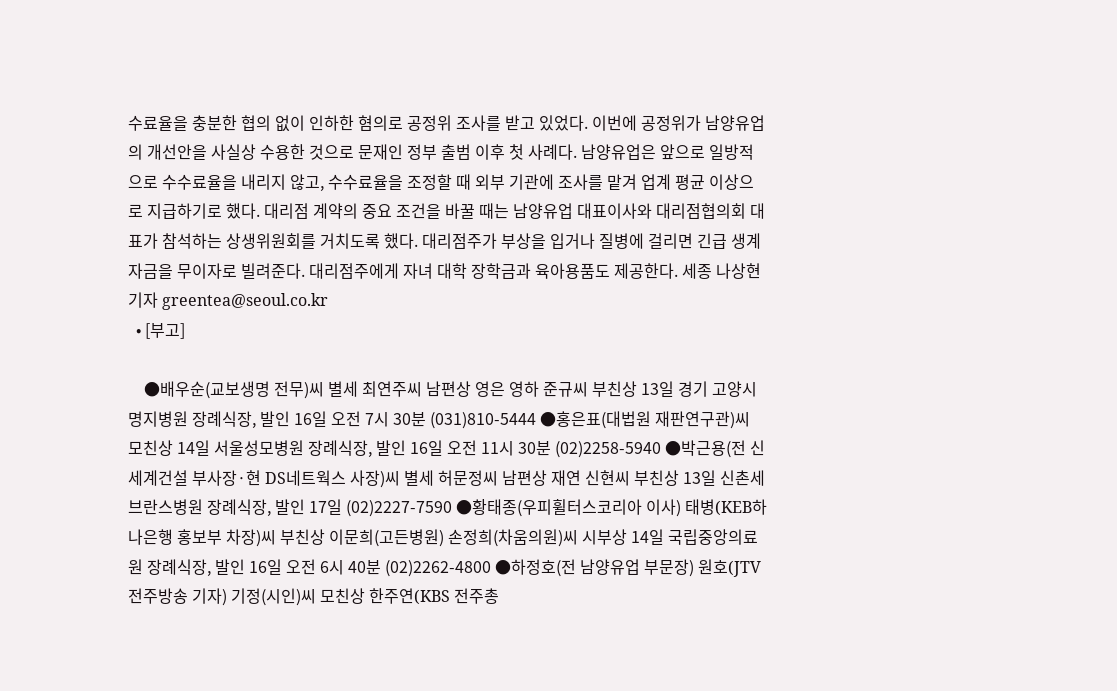수료율을 충분한 협의 없이 인하한 혐의로 공정위 조사를 받고 있었다. 이번에 공정위가 남양유업의 개선안을 사실상 수용한 것으로 문재인 정부 출범 이후 첫 사례다. 남양유업은 앞으로 일방적으로 수수료율을 내리지 않고, 수수료율을 조정할 때 외부 기관에 조사를 맡겨 업계 평균 이상으로 지급하기로 했다. 대리점 계약의 중요 조건을 바꿀 때는 남양유업 대표이사와 대리점협의회 대표가 참석하는 상생위원회를 거치도록 했다. 대리점주가 부상을 입거나 질병에 걸리면 긴급 생계자금을 무이자로 빌려준다. 대리점주에게 자녀 대학 장학금과 육아용품도 제공한다. 세종 나상현 기자 greentea@seoul.co.kr
  • [부고]

    ●배우순(교보생명 전무)씨 별세 최연주씨 남편상 영은 영하 준규씨 부친상 13일 경기 고양시 명지병원 장례식장, 발인 16일 오전 7시 30분 (031)810-5444 ●홍은표(대법원 재판연구관)씨 모친상 14일 서울성모병원 장례식장, 발인 16일 오전 11시 30분 (02)2258-5940 ●박근용(전 신세계건설 부사장·현 DS네트웍스 사장)씨 별세 허문정씨 남편상 재연 신현씨 부친상 13일 신촌세브란스병원 장례식장, 발인 17일 (02)2227-7590 ●황태종(우피휠터스코리아 이사) 태병(KEB하나은행 홍보부 차장)씨 부친상 이문희(고든병원) 손정희(차움의원)씨 시부상 14일 국립중앙의료원 장례식장, 발인 16일 오전 6시 40분 (02)2262-4800 ●하정호(전 남양유업 부문장) 원호(JTV 전주방송 기자) 기정(시인)씨 모친상 한주연(KBS 전주총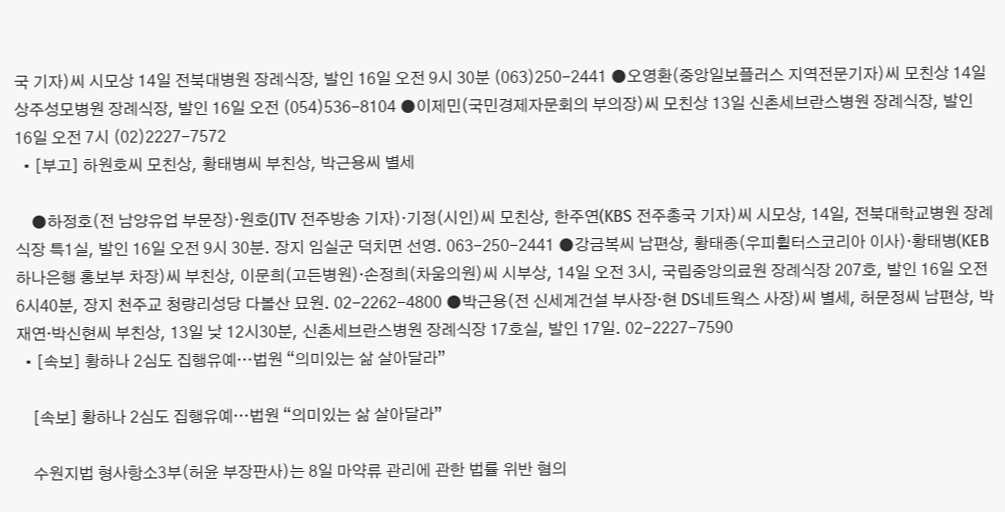국 기자)씨 시모상 14일 전북대병원 장례식장, 발인 16일 오전 9시 30분 (063)250-2441 ●오영환(중앙일보플러스 지역전문기자)씨 모친상 14일 상주성모병원 장례식장, 발인 16일 오전 (054)536-8104 ●이제민(국민경제자문회의 부의장)씨 모친상 13일 신촌세브란스병원 장례식장, 발인 16일 오전 7시 (02)2227-7572
  • [부고] 하원호씨 모친상, 황태병씨 부친상, 박근용씨 별세

    ●하정호(전 남양유업 부문장)·원호(JTV 전주방송 기자)·기정(시인)씨 모친상, 한주연(KBS 전주총국 기자)씨 시모상, 14일, 전북대학교병원 장례식장 특1실, 발인 16일 오전 9시 30분. 장지 임실군 덕치면 선영. 063-250-2441 ●강금복씨 남편상, 황태종(우피휠터스코리아 이사)·황태병(KEB하나은행 홍보부 차장)씨 부친상, 이문희(고든병원)·손정희(차움의원)씨 시부상, 14일 오전 3시, 국립중앙의료원 장례식장 207호, 발인 16일 오전 6시40분, 장지 천주교 청량리성당 다볼산 묘원. 02-2262-4800 ●박근용(전 신세계건설 부사장·현 DS네트웍스 사장)씨 별세, 허문정씨 남편상, 박재연·박신현씨 부친상, 13일 낮 12시30분, 신촌세브란스병원 장례식장 17호실, 발인 17일. 02-2227-7590
  • [속보] 황하나 2심도 집행유예…법원 “의미있는 삶 살아달라”

    [속보] 황하나 2심도 집행유예…법원 “의미있는 삶 살아달라”

    수원지법 형사항소3부(허윤 부장판사)는 8일 마약류 관리에 관한 법률 위반 혐의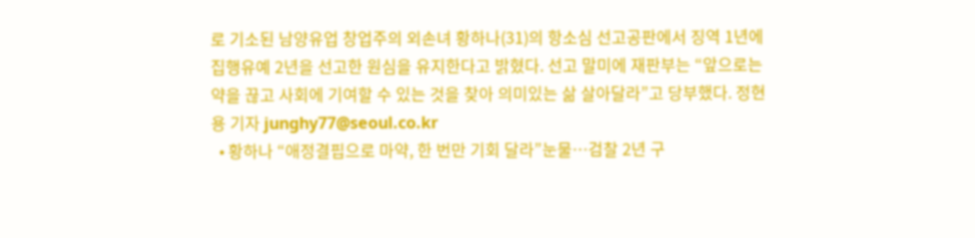로 기소된 남양유업 창업주의 외손녀 황하나(31)의 항소심 선고공판에서 징역 1년에 집행유예 2년을 선고한 원심을 유지한다고 밝혔다. 선고 말미에 재판부는 “앞으로는 약을 끊고 사회에 기여할 수 있는 것을 찾아 의미있는 삶 살아달라”고 당부했다. 정현용 기자 junghy77@seoul.co.kr
  • 황하나 “애정결핍으로 마약, 한 번만 기회 달라”눈물…검찰 2년 구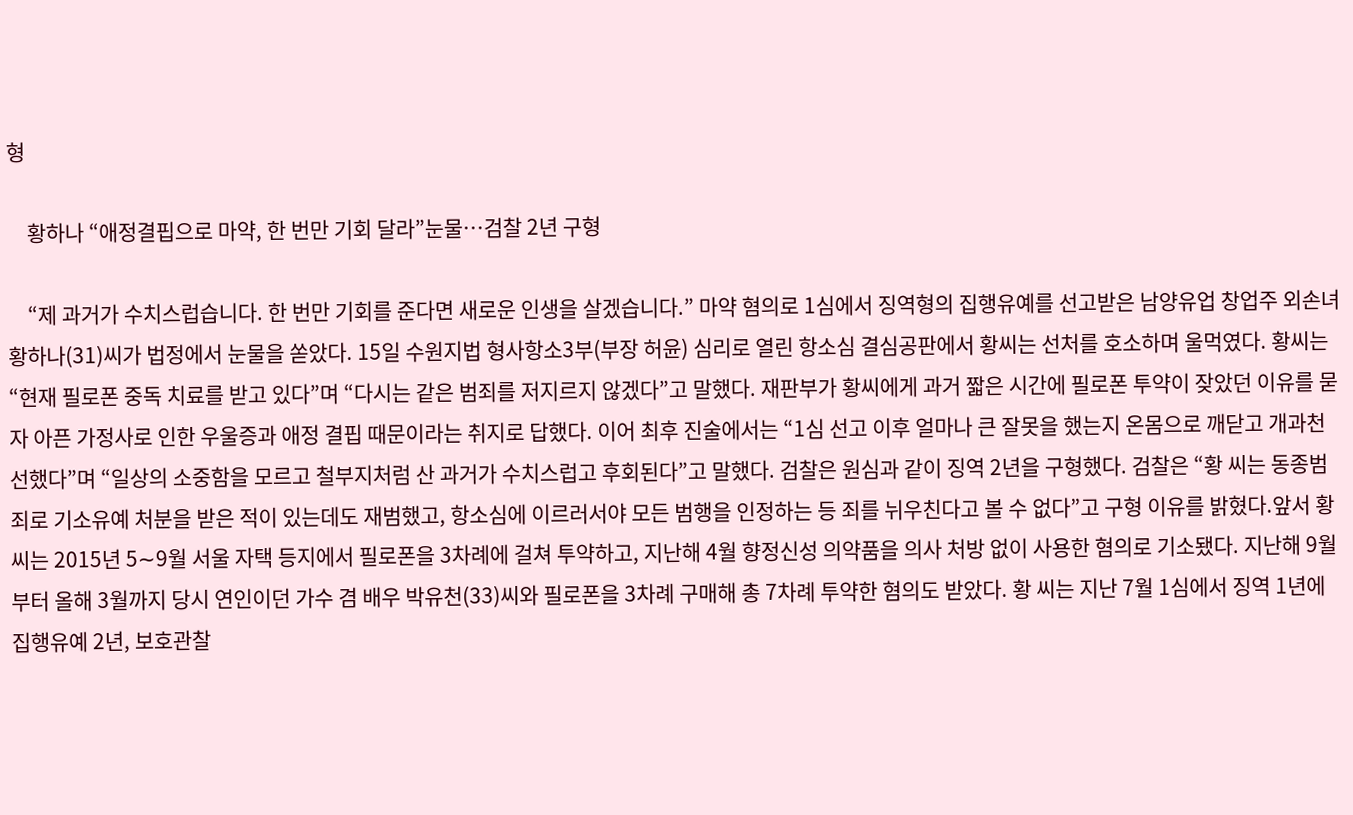형

    황하나 “애정결핍으로 마약, 한 번만 기회 달라”눈물…검찰 2년 구형

    “제 과거가 수치스럽습니다. 한 번만 기회를 준다면 새로운 인생을 살겠습니다.” 마약 혐의로 1심에서 징역형의 집행유예를 선고받은 남양유업 창업주 외손녀 황하나(31)씨가 법정에서 눈물을 쏟았다. 15일 수원지법 형사항소3부(부장 허윤) 심리로 열린 항소심 결심공판에서 황씨는 선처를 호소하며 울먹였다. 황씨는 “현재 필로폰 중독 치료를 받고 있다”며 “다시는 같은 범죄를 저지르지 않겠다”고 말했다. 재판부가 황씨에게 과거 짧은 시간에 필로폰 투약이 잦았던 이유를 묻자 아픈 가정사로 인한 우울증과 애정 결핍 때문이라는 취지로 답했다. 이어 최후 진술에서는 “1심 선고 이후 얼마나 큰 잘못을 했는지 온몸으로 깨닫고 개과천선했다”며 “일상의 소중함을 모르고 철부지처럼 산 과거가 수치스럽고 후회된다”고 말했다. 검찰은 원심과 같이 징역 2년을 구형했다. 검찰은 “황 씨는 동종범죄로 기소유예 처분을 받은 적이 있는데도 재범했고, 항소심에 이르러서야 모든 범행을 인정하는 등 죄를 뉘우친다고 볼 수 없다”고 구형 이유를 밝혔다.앞서 황 씨는 2015년 5∼9월 서울 자택 등지에서 필로폰을 3차례에 걸쳐 투약하고, 지난해 4월 향정신성 의약품을 의사 처방 없이 사용한 혐의로 기소됐다. 지난해 9월부터 올해 3월까지 당시 연인이던 가수 겸 배우 박유천(33)씨와 필로폰을 3차례 구매해 총 7차례 투약한 혐의도 받았다. 황 씨는 지난 7월 1심에서 징역 1년에 집행유예 2년, 보호관찰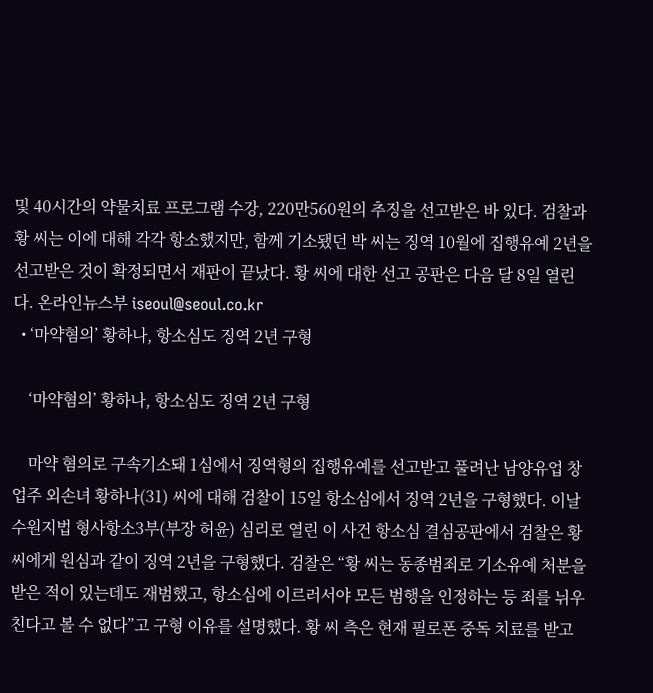및 40시간의 약물치료 프로그램 수강, 220만560원의 추징을 선고받은 바 있다. 검찰과 황 씨는 이에 대해 각각 항소했지만, 함께 기소됐던 박 씨는 징역 10월에 집행유예 2년을 선고받은 것이 확정되면서 재판이 끝났다. 황 씨에 대한 선고 공판은 다음 달 8일 열린다. 온라인뉴스부 iseoul@seoul.co.kr
  • ‘마약혐의’ 황하나, 항소심도 징역 2년 구형

    ‘마약혐의’ 황하나, 항소심도 징역 2년 구형

    마약 혐의로 구속기소돼 1심에서 징역형의 집행유예를 선고받고 풀려난 남양유업 창업주 외손녀 황하나(31) 씨에 대해 검찰이 15일 항소심에서 징역 2년을 구형했다. 이날 수원지법 형사항소3부(부장 허윤) 심리로 열린 이 사건 항소심 결심공판에서 검찰은 황 씨에게 원심과 같이 징역 2년을 구형했다. 검찰은 “황 씨는 동종범죄로 기소유예 처분을 받은 적이 있는데도 재범했고, 항소심에 이르러서야 모든 범행을 인정하는 등 죄를 뉘우친다고 볼 수 없다”고 구형 이유를 설명했다. 황 씨 측은 현재 필로폰 중독 치료를 받고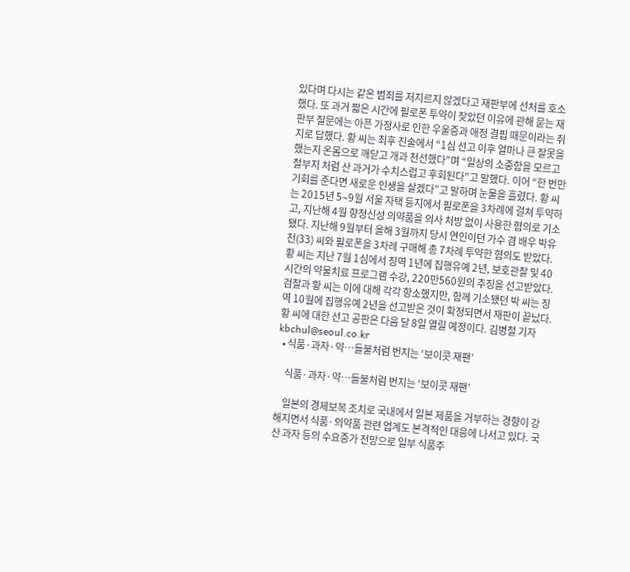있다며 다시는 같은 범죄를 저지르지 않겠다고 재판부에 선처를 호소했다. 또 과거 짧은 시간에 필로폰 투약이 잦았던 이유에 관해 묻는 재판부 질문에는 아픈 가정사로 인한 우울증과 애정 결핍 때문이라는 취지로 답했다. 황 씨는 최후 진술에서 “1심 선고 이후 얼마나 큰 잘못을 했는지 온몸으로 깨닫고 개과 천선했다”며 “일상의 소중함을 모르고 철부지 처럼 산 과거가 수치스럽고 후회된다”고 말했다. 이어 “한 번만 기회를 준다면 새로운 인생을 살겠다”고 말하며 눈물을 흘렸다. 황 씨는 2015년 5∼9월 서울 자택 등지에서 필로폰을 3차례에 걸쳐 투약하고, 지난해 4월 향정신성 의약품을 의사 처방 없이 사용한 혐의로 기소됐다. 지난해 9월부터 올해 3월까지 당시 연인이던 가수 겸 배우 박유천(33) 씨와 필로폰을 3차례 구매해 총 7차례 투약한 혐의도 받았다. 황 씨는 지난 7월 1심에서 징역 1년에 집행유예 2년, 보호관찰 및 40시간의 약물치료 프로그램 수강, 220만560원의 추징을 선고받았다. 검찰과 황 씨는 이에 대해 각각 항소했지만, 함께 기소됐던 박 씨는 징역 10월에 집행유예 2년을 선고받은 것이 확정되면서 재판이 끝났다. 황 씨에 대한 선고 공판은 다음 달 8일 열릴 예정이다. 김병철 기자 kbchul@seoul.co.kr
  • 식품·과자·약…들불처럼 번지는 ‘보이콧 재팬’

    식품·과자·약…들불처럼 번지는 ‘보이콧 재팬’

    일본의 경제보복 조치로 국내에서 일본 제품을 거부하는 경향이 강해지면서 식품·의약품 관련 업계도 본격적인 대응에 나서고 있다. 국산 과자 등의 수요증가 전망으로 일부 식품주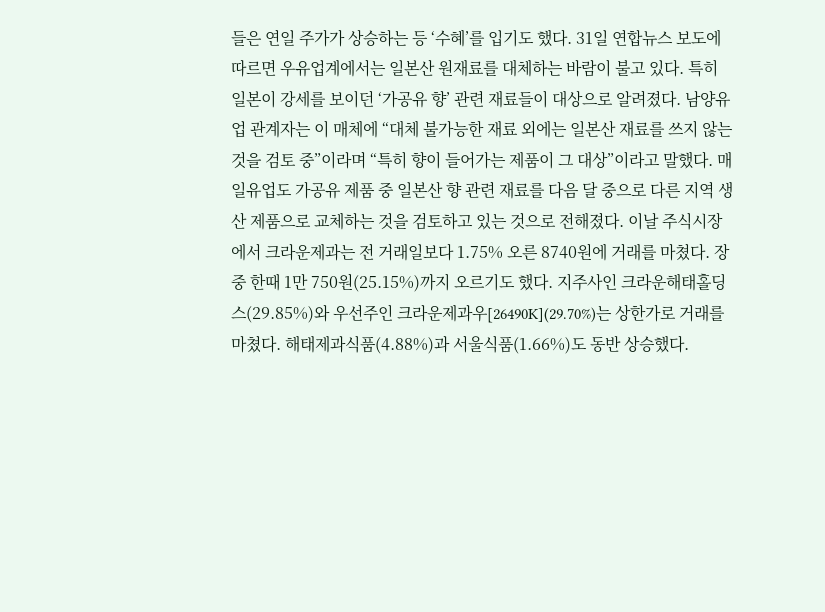들은 연일 주가가 상승하는 등 ‘수혜’를 입기도 했다. 31일 연합뉴스 보도에 따르면 우유업계에서는 일본산 원재료를 대체하는 바람이 불고 있다. 특히 일본이 강세를 보이던 ‘가공유 향’ 관련 재료들이 대상으로 알려졌다. 남양유업 관계자는 이 매체에 “대체 불가능한 재료 외에는 일본산 재료를 쓰지 않는 것을 검토 중”이라며 “특히 향이 들어가는 제품이 그 대상”이라고 말했다. 매일유업도 가공유 제품 중 일본산 향 관련 재료를 다음 달 중으로 다른 지역 생산 제품으로 교체하는 것을 검토하고 있는 것으로 전해졌다. 이날 주식시장에서 크라운제과는 전 거래일보다 1.75% 오른 8740원에 거래를 마쳤다. 장중 한때 1만 750원(25.15%)까지 오르기도 했다. 지주사인 크라운해태홀딩스(29.85%)와 우선주인 크라운제과우[26490K](29.70%)는 상한가로 거래를 마쳤다. 해태제과식품(4.88%)과 서울식품(1.66%)도 동반 상승했다.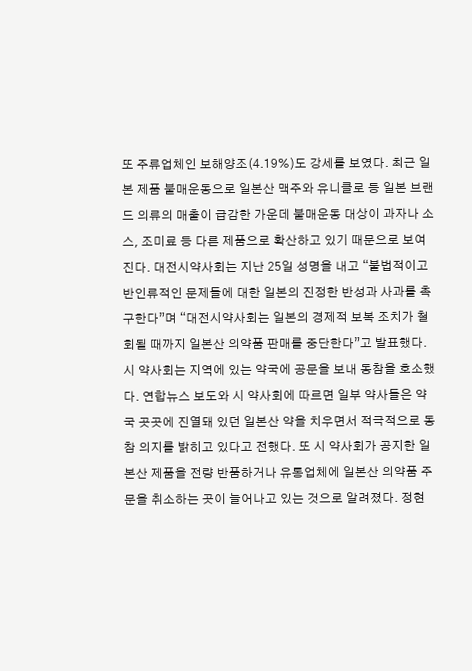또 주류업체인 보해양조(4.19%)도 강세를 보였다. 최근 일본 제품 불매운동으로 일본산 맥주와 유니클로 등 일본 브랜드 의류의 매출이 급감한 가운데 불매운동 대상이 과자나 소스, 조미료 등 다른 제품으로 확산하고 있기 때문으로 보여진다. 대전시약사회는 지난 25일 성명을 내고 “불법적이고 반인류적인 문제들에 대한 일본의 진정한 반성과 사과를 촉구한다”며 “대전시약사회는 일본의 경제적 보복 조치가 철회될 때까지 일본산 의약품 판매를 중단한다”고 발표했다. 시 약사회는 지역에 있는 약국에 공문을 보내 동참을 호소했다. 연합뉴스 보도와 시 약사회에 따르면 일부 약사들은 약국 곳곳에 진열돼 있던 일본산 약을 치우면서 적극적으로 동참 의지를 밝히고 있다고 전했다. 또 시 약사회가 공지한 일본산 제품을 전량 반품하거나 유통업체에 일본산 의약품 주문을 취소하는 곳이 늘어나고 있는 것으로 알려졌다. 정현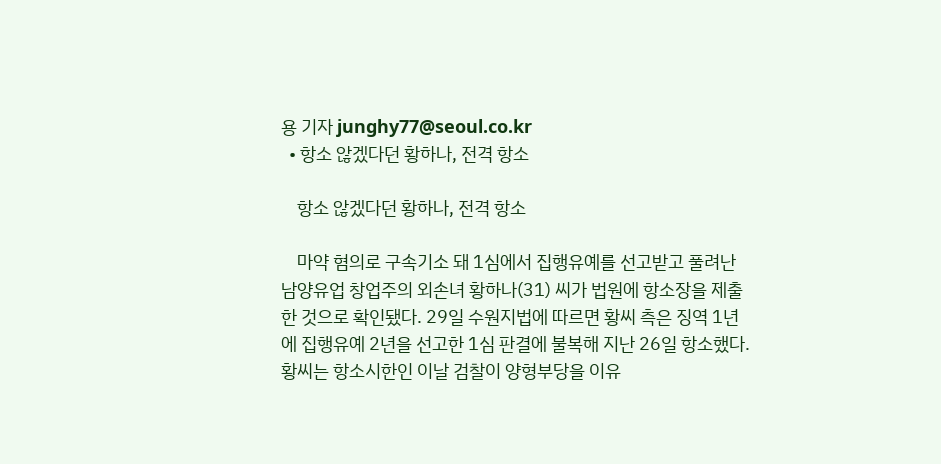용 기자 junghy77@seoul.co.kr
  • 항소 않겠다던 황하나, 전격 항소

    항소 않겠다던 황하나, 전격 항소

    마약 혐의로 구속기소 돼 1심에서 집행유예를 선고받고 풀려난 남양유업 창업주의 외손녀 황하나(31) 씨가 법원에 항소장을 제출한 것으로 확인됐다. 29일 수원지법에 따르면 황씨 측은 징역 1년에 집행유예 2년을 선고한 1심 판결에 불복해 지난 26일 항소했다. 황씨는 항소시한인 이날 검찰이 양형부당을 이유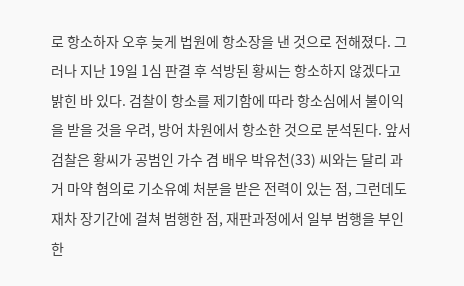로 항소하자 오후 늦게 법원에 항소장을 낸 것으로 전해졌다. 그러나 지난 19일 1심 판결 후 석방된 황씨는 항소하지 않겠다고 밝힌 바 있다. 검찰이 항소를 제기함에 따라 항소심에서 불이익을 받을 것을 우려, 방어 차원에서 항소한 것으로 분석된다. 앞서 검찰은 황씨가 공범인 가수 겸 배우 박유천(33) 씨와는 달리 과거 마약 혐의로 기소유예 처분을 받은 전력이 있는 점, 그런데도 재차 장기간에 걸쳐 범행한 점, 재판과정에서 일부 범행을 부인한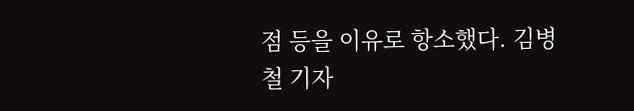점 등을 이유로 항소했다. 김병철 기자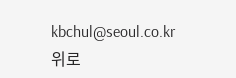kbchul@seoul.co.kr
위로